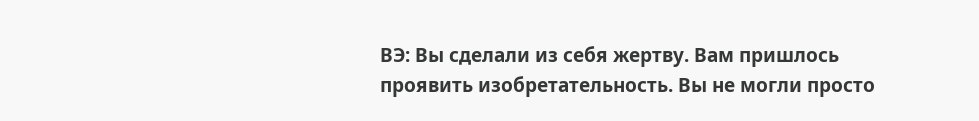ВЭ: Вы сделали из себя жертву. Вам пришлось проявить изобретательность. Вы не могли просто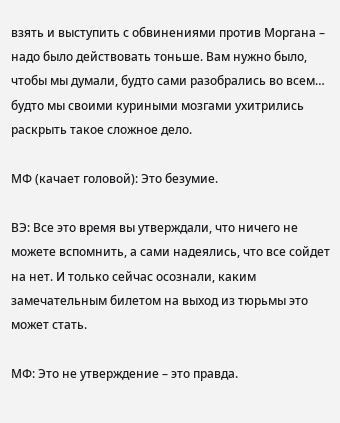взять и выступить с обвинениями против Моргана – надо было действовать тоньше. Вам нужно было, чтобы мы думали, будто сами разобрались во всем… будто мы своими куриными мозгами ухитрились раскрыть такое сложное дело.

МФ (качает головой): Это безумие.

ВЭ: Все это время вы утверждали, что ничего не можете вспомнить, а сами надеялись, что все сойдет на нет. И только сейчас осознали, каким замечательным билетом на выход из тюрьмы это может стать.

МФ: Это не утверждение – это правда.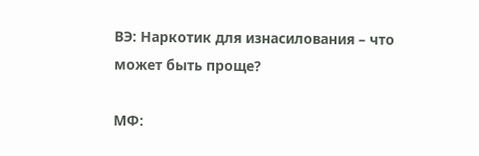ВЭ: Наркотик для изнасилования – что может быть проще?

МФ: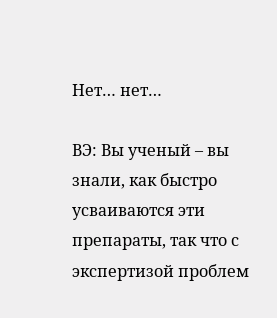Нет… нет…

ВЭ: Вы ученый – вы знали, как быстро усваиваются эти препараты, так что с экспертизой проблем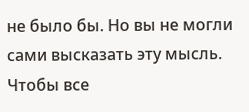не было бы. Но вы не могли сами высказать эту мысль. Чтобы все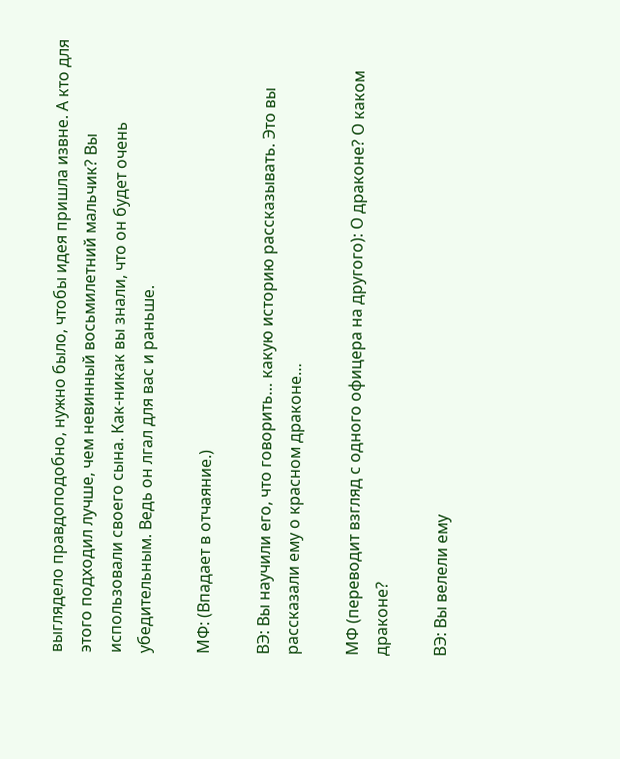выглядело правдоподобно, нужно было, чтобы идея пришла извне. А кто для этого подходил лучше, чем невинный восьмилетний мальчик? Вы использовали своего сына. Как-никак вы знали, что он будет очень убедительным. Ведь он лгал для вас и раньше.

МФ: (Впадает в отчаяние.)

ВЭ: Вы научили его, что говорить… какую историю рассказывать. Это вы рассказали ему о красном драконе…

МФ (переводит взгляд с одного офицера на другого): О драконе? О каком драконе?

ВЭ: Вы велели ему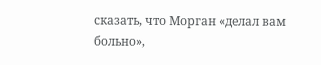сказать, что Морган «делал вам больно»,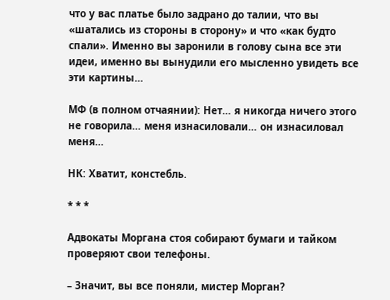что у вас платье было задрано до талии, что вы «шатались из стороны в сторону» и что «как будто спали». Именно вы заронили в голову сына все эти идеи, именно вы вынудили его мысленно увидеть все эти картины…

МФ (в полном отчаянии): Нет… я никогда ничего этого не говорила… меня изнасиловали… он изнасиловал меня…

НК: Хватит, констебль.

* * *

Адвокаты Моргана стоя собирают бумаги и тайком проверяют свои телефоны.

– Значит, вы все поняли, мистер Морган?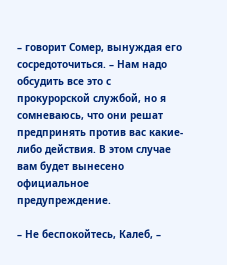– говорит Сомер, вынуждая его сосредоточиться. – Нам надо обсудить все это с прокурорской службой, но я сомневаюсь, что они решат предпринять против вас какие-либо действия. В этом случае вам будет вынесено официальное предупреждение.

– Не беспокойтесь, Калеб, –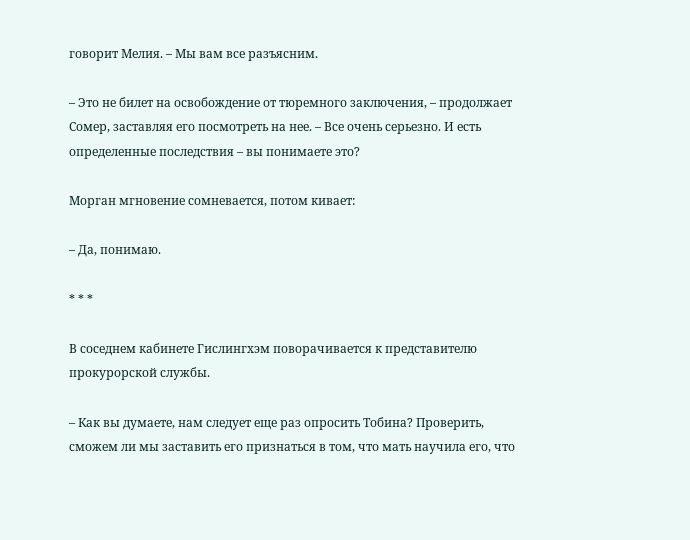говорит Мелия. – Мы вам все разъясним.

– Это не билет на освобождение от тюремного заключения, – продолжает Сомер, заставляя его посмотреть на нее. – Все очень серьезно. И есть определенные последствия – вы понимаете это?

Морган мгновение сомневается, потом кивает:

– Да, понимаю.

* * *

В соседнем кабинете Гислингхэм поворачивается к представителю прокурорской службы.

– Как вы думаете, нам следует еще раз опросить Тобина? Проверить, сможем ли мы заставить его признаться в том, что мать научила его, что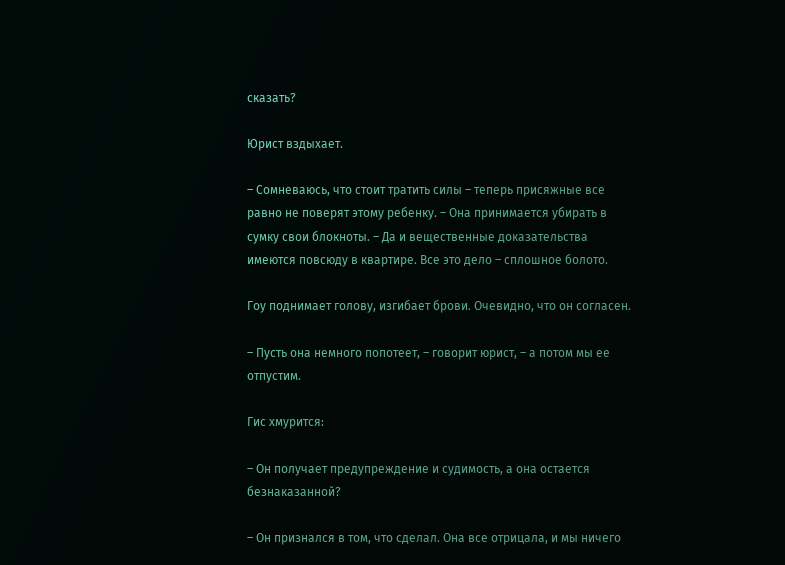сказать?

Юрист вздыхает.

– Сомневаюсь, что стоит тратить силы – теперь присяжные все равно не поверят этому ребенку. – Она принимается убирать в сумку свои блокноты. – Да и вещественные доказательства имеются повсюду в квартире. Все это дело – сплошное болото.

Гоу поднимает голову, изгибает брови. Очевидно, что он согласен.

– Пусть она немного попотеет, – говорит юрист, – а потом мы ее отпустим.

Гис хмурится:

– Он получает предупреждение и судимость, а она остается безнаказанной?

– Он признался в том, что сделал. Она все отрицала, и мы ничего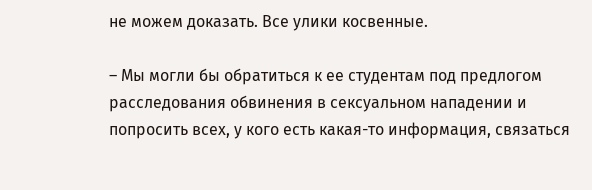не можем доказать. Все улики косвенные.

– Мы могли бы обратиться к ее студентам под предлогом расследования обвинения в сексуальном нападении и попросить всех, у кого есть какая-то информация, связаться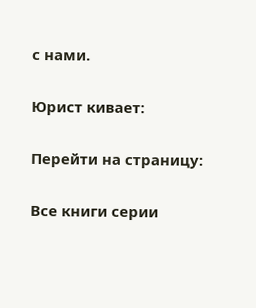с нами.

Юрист кивает:

Перейти на страницу:

Все книги серии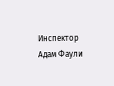Инспектор Адам Фаули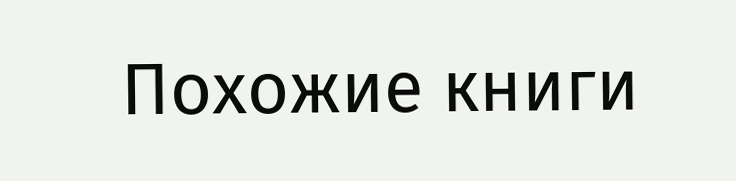Похожие книги